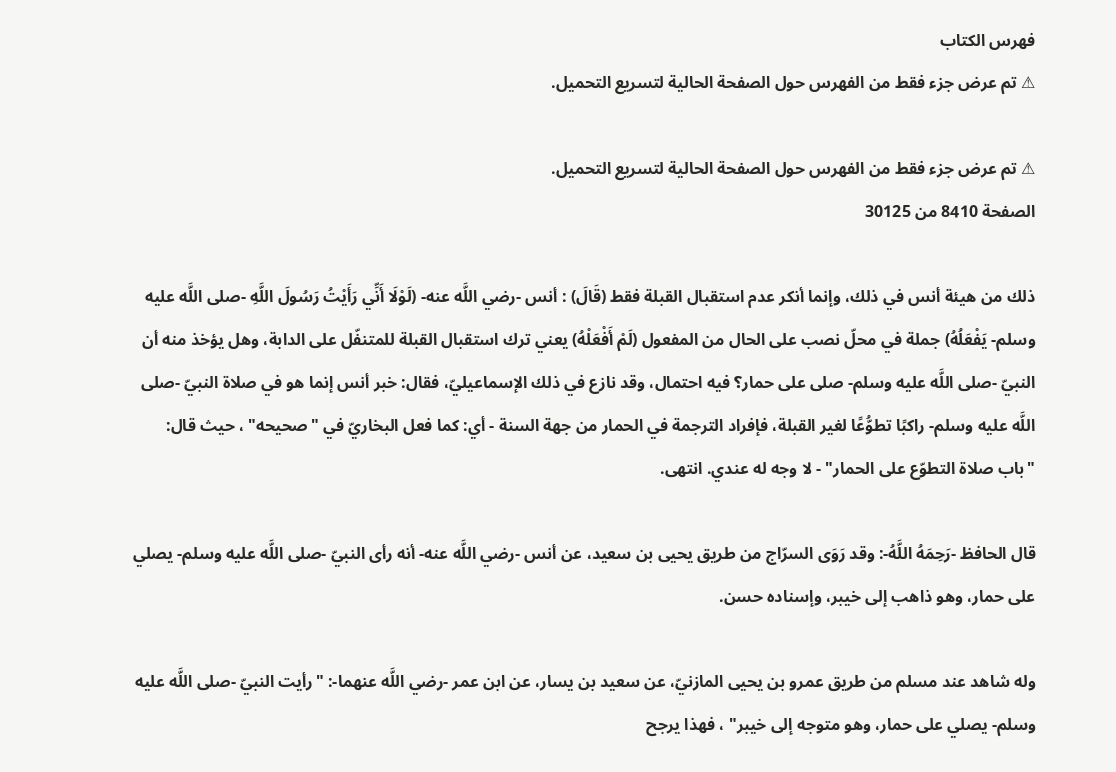فهرس الكتاب
⚠ تم عرض جزء فقط من الفهرس حول الصفحة الحالية لتسريع التحميل.

⚠ تم عرض جزء فقط من الفهرس حول الصفحة الحالية لتسريع التحميل.
الصفحة 8410 من 30125

ذلك من هيئة أنس في ذلك، وإنما أنكر عدم استقبال القبلة فقط (قَالَ) : أنس -رضي اللَّه عنه- (لَوْلَا أَنِّي رَأَيْتُ رَسُولَ اللَّهِ -صلى اللَّه عليه وسلم- يَفْعَلُهُ) جملة في محلّ نصب على الحال من المفعول (لَمْ أَفْعَلْهُ) يعني ترك استقبال القبلة للمتنفّل على الدابة، وهل يؤخذ منه أن النبيّ -صلى اللَّه عليه وسلم- صلى على حمار؟ فيه احتمال، وقد نازع في ذلك الإسماعيليّ، فقال: خبر أنس إنما هو في صلاة النبيّ -صلى اللَّه عليه وسلم- راكبًا تطوُّعًا لغير القبلة، فإفراد الترجمة في الحمار من جهة السنة - أي: كما فعل البخاريّ في "صحيحه" ، حيث قال: "باب صلاة التطوّع على الحمار" - لا وجه له عندي. انتهى.

قال الحافظ -رَحِمَهُ اللَّهُ-: وقد رَوَى السرّاج من طريق يحيى بن سعيد، عن أنس -رضي اللَّه عنه- أنه رأى النبيّ -صلى اللَّه عليه وسلم- يصلي على حمار، وهو ذاهب إلى خيبر، وإسناده حسن.

وله شاهد عند مسلم من طريق عمرو بن يحيى المازنيّ، عن سعيد بن يسار، عن ابن عمر -رضي اللَّه عنهما-: "رأيت النبيّ -صلى اللَّه عليه وسلم- يصلي على حمار، وهو متوجه إلى خيبر" ، فهذا يرجح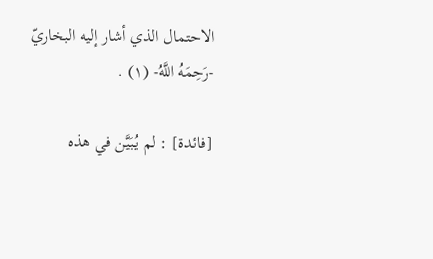الاحتمال الذي أشار إليه البخاريّ -رَحِمَهُ اللَّهُ- (١) .

[فائدة] : لم يُبَيَّن في هذه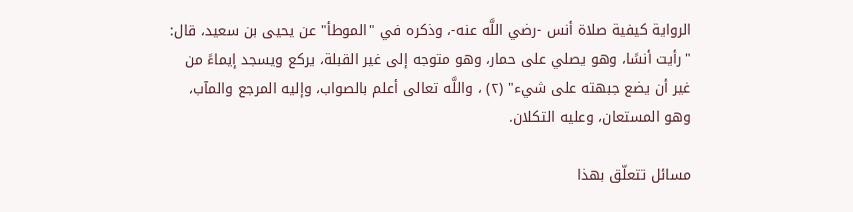الرواية كيفية صلاة أنس -رضي اللَّه عنه-، وذكره في "الموطأ" عن يحيى بن سعيد، قال: "رأيت أنسًا، وهو يصلي على حمار، وهو متوجه إلى غير القبلة، يركع ويسجد إيماءً من غير أن يضع جبهته على شيء" (٢) ، واللَّه تعالى أعلم بالصواب، وإليه المرجع والمآب، وهو المستعان، وعليه التكلان.

مسائل تتعلّق بهذا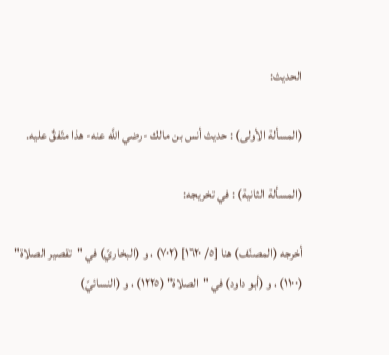الحديث:

(المسألة الأولى) : حديث أنس بن مالك -رضي اللَّه عنه- هذا متّفقٌ عليه.

(المسألة الثانية) : في تخريجه:

أخرجه (المصنّف) هنا [٥/ ١٦٢٠] (٧٠٢) ، و (البخاريّ) في "تقصير الصلاة" (١١٠٠) ، و (أبو داود) في "الصلاة" (١٢٢٥) ، و (النسائيّ)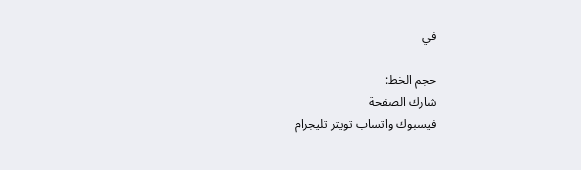في

حجم الخط:
شارك الصفحة
فيسبوك واتساب تويتر تليجرام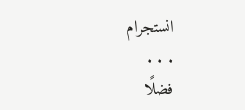انستجرام
. . .
فضلًا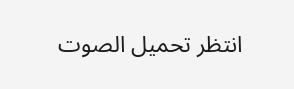انتظر تحميل الصوت